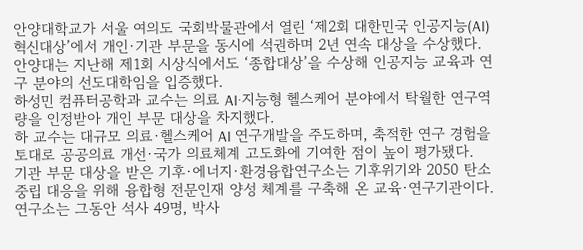안양대학교가 서울 여의도 국회박물관에서 열린 ‘제2회 대한민국 인공지능(AI) 혁신대상’에서 개인·기관 부문을 동시에 석권하며 2년 연속 대상을 수상했다.
안양대는 지난해 제1회 시상식에서도 ‘종합대상’을 수상해 인공지능 교육과 연구 분야의 선도대학임을 입증했다.
하성민 컴퓨터공학과 교수는 의료 AI·지능형 헬스케어 분야에서 탁월한 연구역량을 인정받아 개인 부문 대상을 차지했다.
하 교수는 대규모 의료·헬스케어 AI 연구개발을 주도하며, 축적한 연구 경험을 토대로 공공의료 개선·국가 의료체계 고도화에 기여한 점이 높이 평가됐다.
기관 부문 대상을 받은 기후·에너지·환경융합연구소는 기후위기와 2050 탄소중립 대응을 위해 융합형 전문인재 양성 체계를 구축해 온 교육·연구기관이다.
연구소는 그동안 석사 49명, 박사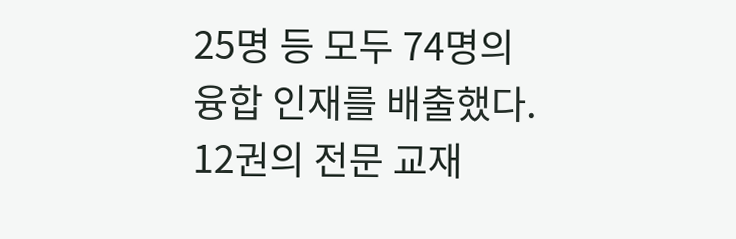25명 등 모두 74명의 융합 인재를 배출했다. 12권의 전문 교재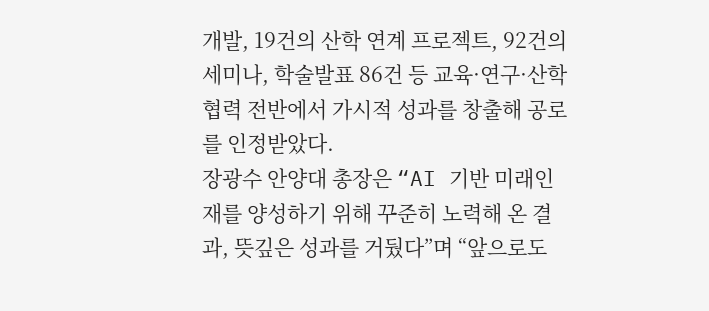개발, 19건의 산학 연계 프로젝트, 92건의 세미나, 학술발표 86건 등 교육·연구·산학협력 전반에서 가시적 성과를 창출해 공로를 인정받았다.
장광수 안양대 총장은 “AI 기반 미래인재를 양성하기 위해 꾸준히 노력해 온 결과, 뜻깊은 성과를 거뒀다”며 “앞으로도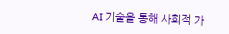AI 기술을 통해 사회적 가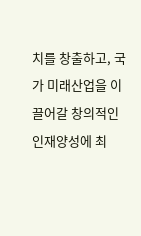치를 창출하고, 국가 미래산업을 이끌어갈 창의적인 인재양성에 최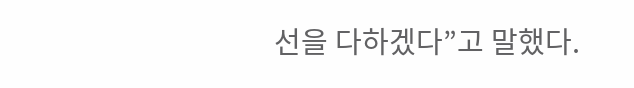선을 다하겠다”고 말했다.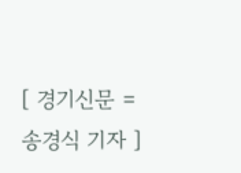[ 경기신문 = 송경식 기자 ]